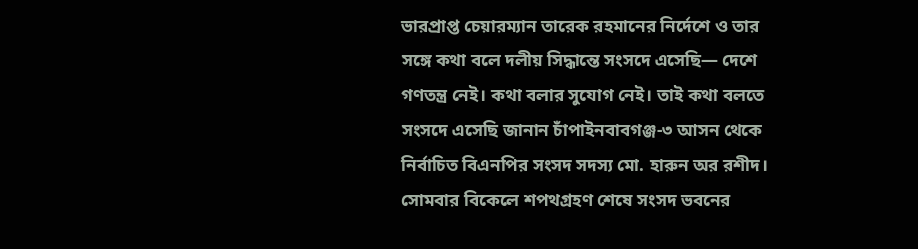ভারপ্রাপ্ত চেয়ারম্যান তারেক রহমানের নির্দেশে ও তার সঙ্গে কথা বলে দলীয় সিদ্ধান্তে সংসদে এসেছি— দেশে গণতন্ত্র নেই। কথা বলার সুযোগ নেই। তাই কথা বলতে সংসদে এসেছি জানান চাঁপাইনবাবগঞ্জ-৩ আসন থেকে নির্বাচিত বিএনপির সংসদ সদস্য মো. হারুন অর রশীদ।
সোমবার বিকেলে শপথগ্রহণ শেষে সংসদ ভবনের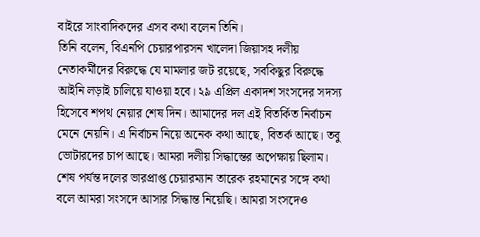বাইরে সাংবাদিকদের এসব কথা বলেন তিনি।
তিনি বলেন, বিএনপি চেয়ারপারসন খালেদা জিয়াসহ দলীয় নেতাকর্মীদের বিরুদ্ধে যে মামলার জট রয়েছে, সবকিছুর বিরুদ্ধে আইনি লড়াই চালিয়ে যাওয়া হবে। ২৯ এপ্রিল একাদশ সংসদের সদস্য হিসেবে শপথ নেয়ার শেষ দিন। আমাদের দল এই বিতর্কিত নির্বাচন মেনে নেয়নি। এ নির্বাচন নিয়ে অনেক কথা আছে, বিতর্ক আছে। তবু ভোটারদের চাপ আছে। আমরা দলীয় সিদ্ধান্তের অপেক্ষায় ছিলাম।
শেষ পর্যন্ত দলের ভারপ্রাপ্ত চেয়ারম্যান তারেক রহমানের সঙ্গে কথা বলে আমরা সংসদে আসার সিদ্ধান্ত নিয়েছি। আমরা সংসদেও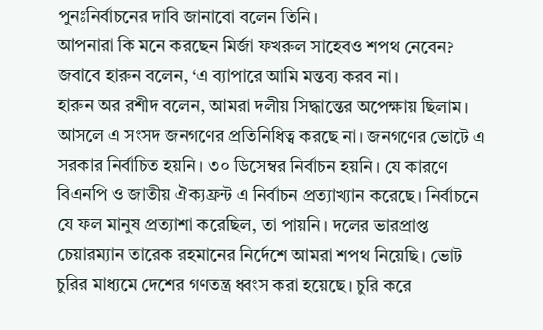পুনঃনির্বাচনের দাবি জানাবো বলেন তিনি।
আপনারা কি মনে করছেন মির্জা ফখরুল সাহেবও শপথ নেবেন? জবাবে হারুন বলেন, ‘এ ব্যাপারে আমি মন্তব্য করব না।
হারুন অর রশীদ বলেন, আমরা দলীয় সিদ্ধান্তের অপেক্ষায় ছিলাম। আসলে এ সংসদ জনগণের প্রতিনিধিত্ব করছে না। জনগণের ভোটে এ সরকার নির্বাচিত হয়নি। ৩০ ডিসেম্বর নির্বাচন হয়নি। যে কারণে বিএনপি ও জাতীয় ঐক্যফ্রন্ট এ নির্বাচন প্রত্যাখ্যান করেছে। নির্বাচনে যে ফল মানুষ প্রত্যাশা করেছিল, তা পায়নি। দলের ভারপ্রাপ্ত চেয়ারম্যান তারেক রহমানের নির্দেশে আমরা শপথ নিয়েছি। ভোট চুরির মাধ্যমে দেশের গণতন্ত্র ধ্বংস করা হয়েছে। চুরি করে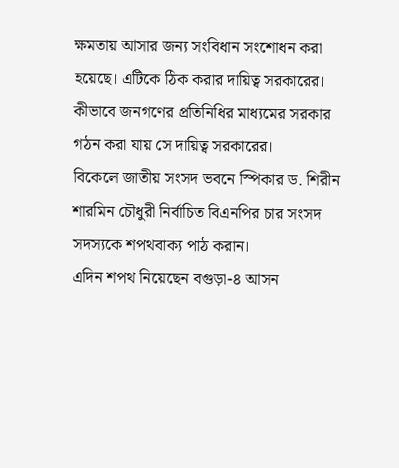ক্ষমতায় আসার জন্য সংবিধান সংশোধন করা হয়েছে। এটিকে ঠিক করার দায়িত্ব সরকারের। কীভাবে জনগণের প্রতিনিধির মাধ্যমের সরকার গঠন করা যায় সে দায়িত্ব সরকারের।
বিকেলে জাতীয় সংসদ ভবনে স্পিকার ড. শিরীন শারমিন চৌধুরী নির্বাচিত বিএনপির চার সংসদ সদস্যকে শপথবাক্য পাঠ করান।
এদিন শপথ নিয়েছেন বগুড়া-৪ আসন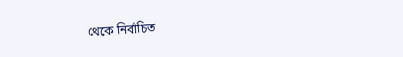থেকে নির্বাচিত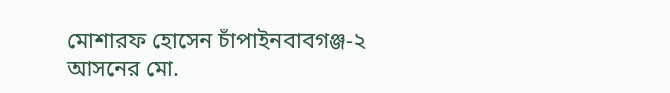মোশারফ হোসেন চাঁপাইনবাবগঞ্জ-২ আসনের মো.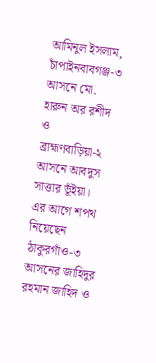আমিনুল ইসলাম, চাঁপাইনবাবগঞ্জ-৩ আসনে মো. হারুন অর রশীদ ও ব্রাহ্মণবাড়িয়া-২ আসনে আবদুস সাত্তার ভূঁইয়া।
এর আগে শপথ নিয়েছেন ঠাকুরগাঁও-৩ আসনের জাহিদুর রহমান জাহিদ ও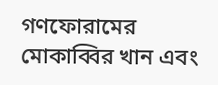গণফোরামের মোকাব্বির খান এবং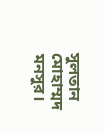সুলতান মোহাম্মদ মনসুর।